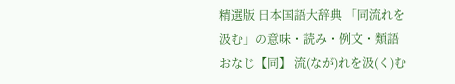精選版 日本国語大辞典 「同流れを汲む」の意味・読み・例文・類語
おなじ【同】 流(なが)れを汲(く)む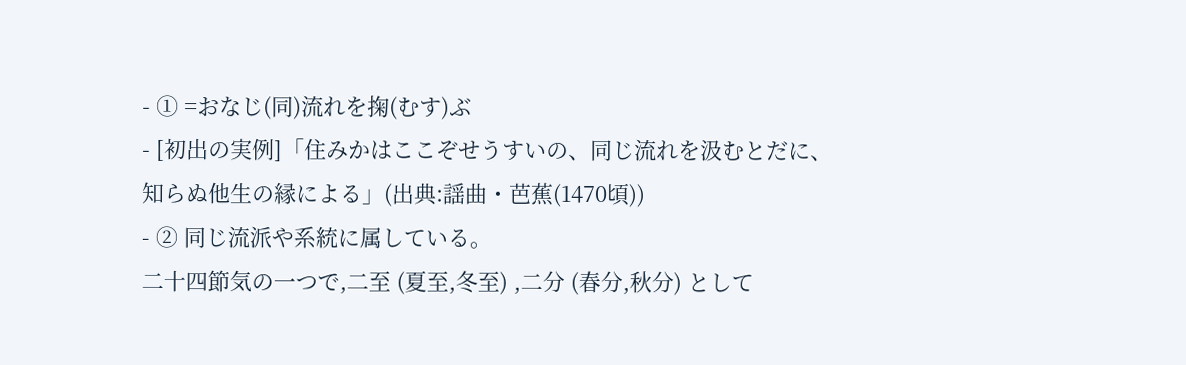- ① =おなじ(同)流れを掬(むす)ぶ
- [初出の実例]「住みかはここぞせうすいの、同じ流れを汲むとだに、知らぬ他生の縁による」(出典:謡曲・芭蕉(1470頃))
- ② 同じ流派や系統に属している。
二十四節気の一つで,二至 (夏至,冬至) ,二分 (春分,秋分) として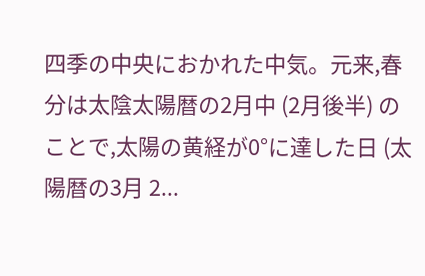四季の中央におかれた中気。元来,春分は太陰太陽暦の2月中 (2月後半) のことで,太陽の黄経が0°に達した日 (太陽暦の3月 2...